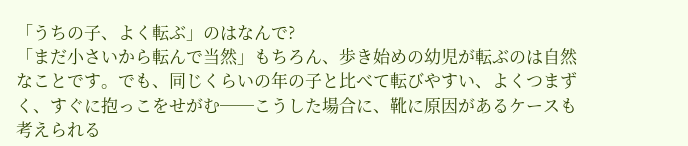「うちの子、よく転ぶ」のはなんで?
「まだ小さいから転んで当然」もちろん、歩き始めの幼児が転ぶのは自然なことです。でも、同じくらいの年の子と比べて転びやすい、よくつまずく、すぐに抱っこをせがむ──こうした場合に、靴に原因があるケースも考えられる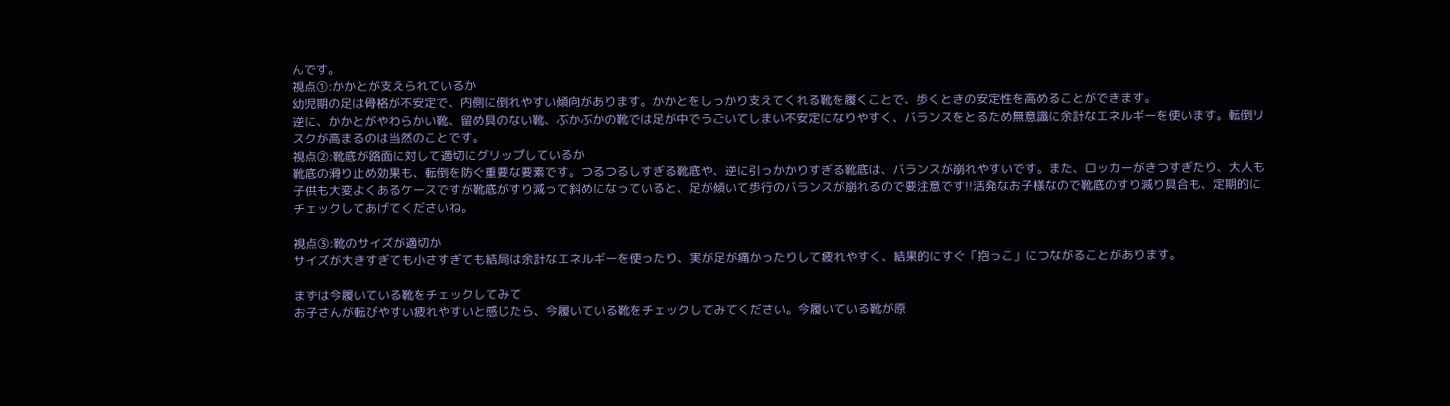んです。
視点①:かかとが支えられているか
幼児期の足は骨格が不安定で、内側に倒れやすい傾向があります。かかとをしっかり支えてくれる靴を履くことで、歩くときの安定性を高めることができます。
逆に、かかとがやわらかい靴、留め具のない靴、ぶかぶかの靴では足が中でうごいてしまい不安定になりやすく、バランスをとるため無意識に余計なエネルギーを使います。転倒リスクが高まるのは当然のことです。
視点②:靴底が路面に対して適切にグリップしているか
靴底の滑り止め効果も、転倒を防ぐ重要な要素です。つるつるしすぎる靴底や、逆に引っかかりすぎる靴底は、バランスが崩れやすいです。また、ロッカーがきつすぎたり、大人も子供も大変よくあるケースですが靴底がすり減って斜めになっていると、足が傾いて歩行のバランスが崩れるので要注意です!!活発なお子様なので靴底のすり減り具合も、定期的にチェックしてあげてくださいね。

視点③:靴のサイズが適切か
サイズが大きすぎても小さすぎても結局は余計なエネルギーを使ったり、実が足が痛かったりして疲れやすく、結果的にすぐ「抱っこ」につながることがあります。

まずは今履いている靴をチェックしてみて
お子さんが転びやすい疲れやすいと感じたら、今履いている靴をチェックしてみてください。今履いている靴が原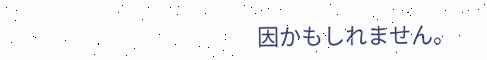因かもしれません。